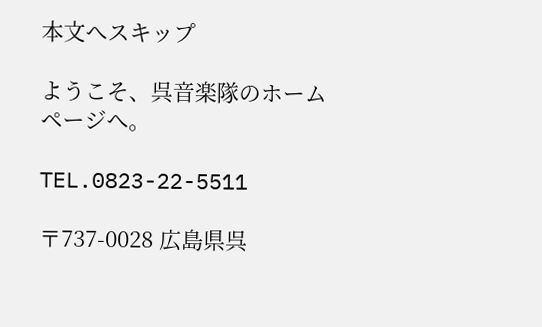本文へスキップ

ようこそ、呉音楽隊のホームページへ。

TEL.0823-22-5511

〒737-0028 広島県呉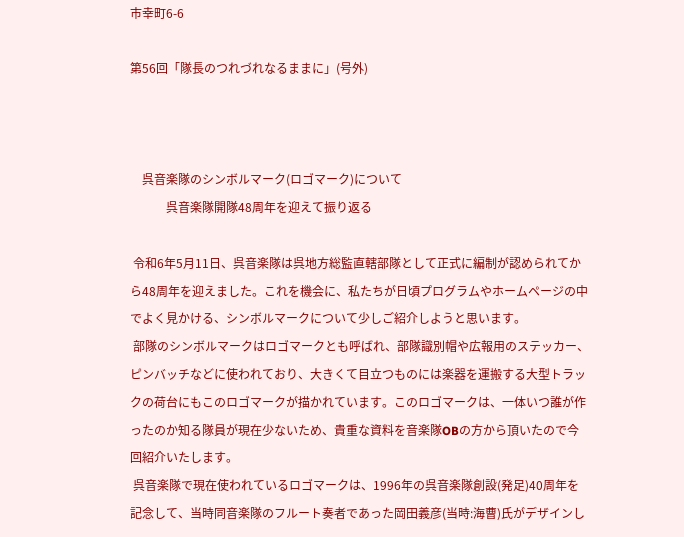市幸町6-6

第56回「隊長のつれづれなるままに」(号外)



    呉音楽隊のシンボルマーク(ロゴマーク)について
            呉音楽隊開隊48周年を迎えて振り返る

 令和6年5月11日、呉音楽隊は呉地方総監直轄部隊として正式に編制が認められてから48周年を迎えました。これを機会に、私たちが日頃プログラムやホームページの中でよく見かける、シンボルマークについて少しご紹介しようと思います。
 部隊のシンボルマークはロゴマークとも呼ばれ、部隊識別帽や広報用のステッカー、ピンバッチなどに使われており、大きくて目立つものには楽器を運搬する大型トラックの荷台にもこのロゴマークが描かれています。このロゴマークは、一体いつ誰が作ったのか知る隊員が現在少ないため、貴重な資料を音楽隊OBの方から頂いたので今回紹介いたします。
 呉音楽隊で現在使われているロゴマークは、1996年の呉音楽隊創設(発足)40周年を記念して、当時同音楽隊のフルート奏者であった岡田義彦(当時:海曹)氏がデザインし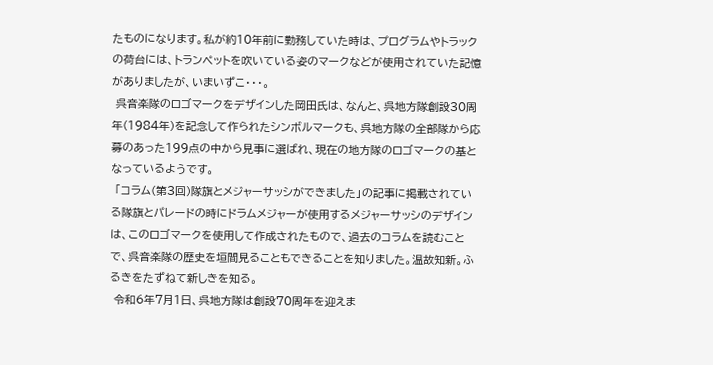たものになります。私が約10年前に勤務していた時は、プログラムやトラックの荷台には、トランペットを吹いている姿のマークなどが使用されていた記憶がありましたが、いまいずこ・・・。
 呉音楽隊のロゴマークをデザインした岡田氏は、なんと、呉地方隊創設30周年(1984年)を記念して作られたシンボルマークも、呉地方隊の全部隊から応募のあった199点の中から見事に選ばれ、現在の地方隊のロゴマークの基となっているようです。
 「コラム(第3回)隊旗とメジャーサッシができました」の記事に掲載されている隊旗とパレードの時にドラムメジャーが使用するメジャーサッシのデザインは、このロゴマークを使用して作成されたもので、過去のコラムを読むことで、呉音楽隊の歴史を垣間見ることもできることを知りました。温故知新。ふるきをたずねて新しきを知る。
 令和6年7月1日、呉地方隊は創設70周年を迎えま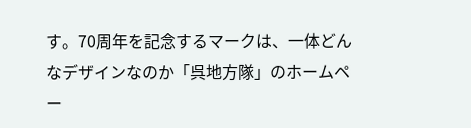す。70周年を記念するマークは、一体どんなデザインなのか「呉地方隊」のホームペー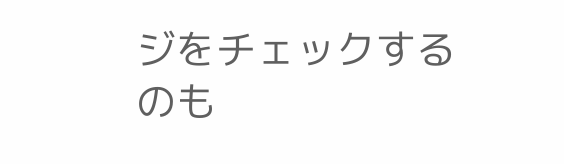ジをチェックするのも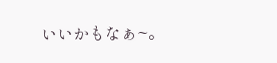いいかもなぁ~。